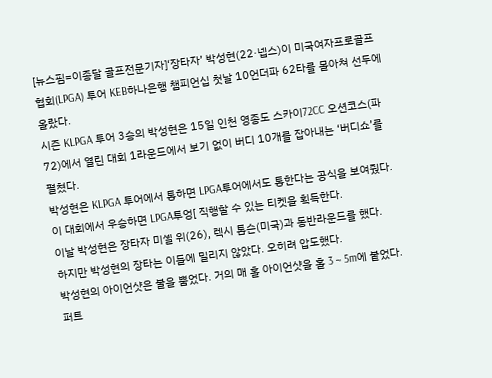[뉴스핌=이종달 골프전문기자]‘장타자’ 박성현(22·넵스)이 미국여자프로골프협회(LPGA) 투어 KEB하나은행 챔피언십 첫날 10언더파 62타를 몰아쳐 선두에 올랐다.
시즌 KLPGA 투어 3승의 박성현은 15일 인천 영종도 스카이72CC 오션코스(파72)에서 열린 대회 1라운드에서 보기 없이 버디 10개를 잡아내는 ‘버디쇼’를 펼쳤다.
박성현은 KLPGA 투어에서 통하면 LPGA투어에서도 통한다는 공식을 보여줬다. 이 대회에서 우승하면 LPGA투엉[ 직행할 수 있는 티켓을 획득한다.
이날 박성현은 장타자 미셸 위(26), 렉시 톰슨(미국)과 동반라운드를 했다.
하지만 박성현의 장타는 이들에 밀리지 않았다. 오히려 압도했다.
박성현의 아이언샷은 불을 뿜었다. 거의 매 홀 아이언샷을 홀 3∼5m에 붙었다. 퍼트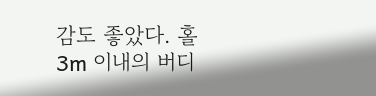감도 좋았다. 홀 3m 이내의 버디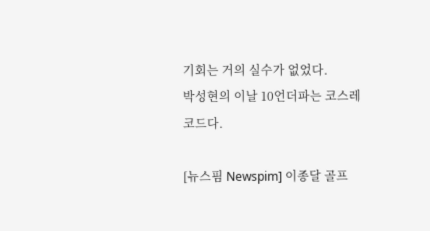기회는 거의 실수가 없었다.
박성현의 이날 10언더파는 코스레코드다.

[뉴스핌 Newspim] 이종달 골프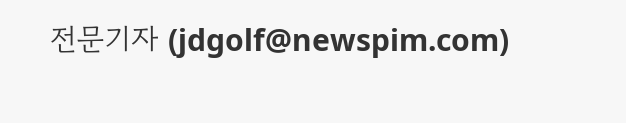전문기자 (jdgolf@newspim.com)